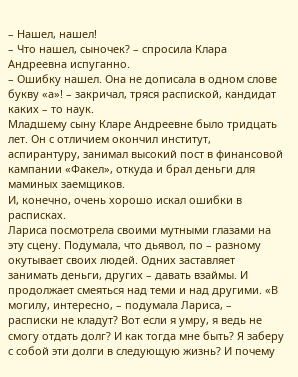– Нашел, нашел!
– Что нашел, сыночек? – спросила Клара Андреевна испуганно.
– Ошибку нашел. Она не дописала в одном слове букву «а»! – закричал, тряся распиской, кандидат каких – то наук.
Младшему сыну Кларе Андреевне было тридцать лет. Он с отличием окончил институт, аспирантуру, занимал высокий пост в финансовой кампании «Факел», откуда и брал деньги для маминых заемщиков.
И, конечно, очень хорошо искал ошибки в расписках.
Лариса посмотрела своими мутными глазами на эту сцену. Подумала, что дьявол, по – разному окутывает своих людей. Одних заставляет занимать деньги, других – давать взаймы. И продолжает смеяться над теми и над другими. «В могилу, интересно, – подумала Лариса, – расписки не кладут? Вот если я умру, я ведь не смогу отдать долг? И как тогда мне быть? Я заберу с собой эти долги в следующую жизнь? И почему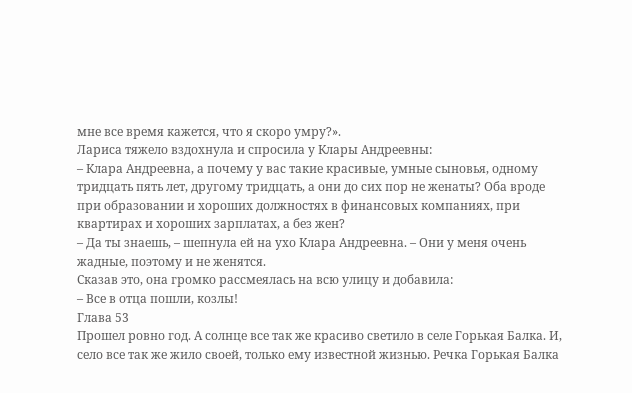мне все время кажется, что я скоро умру?».
Лариса тяжело вздохнула и спросила у Клары Андреевны:
– Клара Андреевна, а почему у вас такие красивые, умные сыновья, одному тридцать пять лет, другому тридцать, а они до сих пор не женаты? Оба вроде при образовании и хороших должностях в финансовых компаниях, при квартирах и хороших зарплатах, а без жен?
– Да ты знаешь, – шепнула ей на ухо Клара Андреевна. – Они у меня очень жадные, поэтому и не женятся.
Сказав это, она громко рассмеялась на всю улицу и добавила:
– Все в отца пошли, козлы!
Глава 53
Прошел ровно год. А солнце все так же красиво светило в селе Горькая Балка. И, село все так же жило своей, только ему известной жизнью. Речка Горькая Балка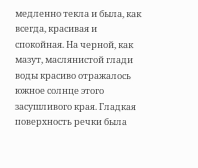медленно текла и была, как всегда, красивая и спокойная. На черной, как мазут, маслянистой глади воды красиво отражалось южное солнце этого засушливого края. Гладкая поверхность речки была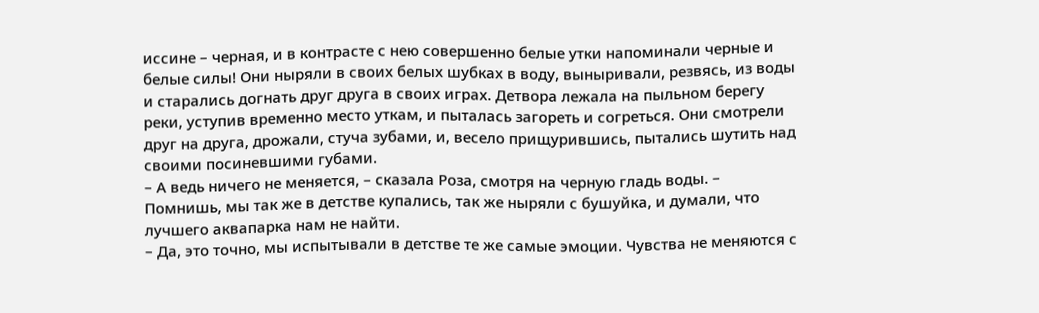иссине – черная, и в контрасте с нею совершенно белые утки напоминали черные и белые силы! Они ныряли в своих белых шубках в воду, выныривали, резвясь, из воды и старались догнать друг друга в своих играх. Детвора лежала на пыльном берегу реки, уступив временно место уткам, и пыталась загореть и согреться. Они смотрели друг на друга, дрожали, стуча зубами, и, весело прищурившись, пытались шутить над своими посиневшими губами.
– А ведь ничего не меняется, – сказала Роза, смотря на черную гладь воды. – Помнишь, мы так же в детстве купались, так же ныряли с бушуйка, и думали, что лучшего аквапарка нам не найти.
– Да, это точно, мы испытывали в детстве те же самые эмоции. Чувства не меняются с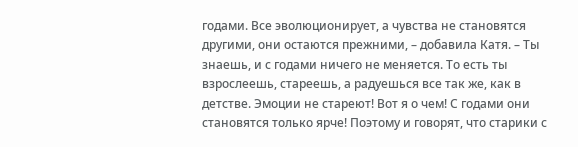годами. Все эволюционирует, а чувства не становятся другими, они остаются прежними, – добавила Катя. – Ты знаешь, и с годами ничего не меняется. То есть ты взрослеешь, стареешь, а радуешься все так же, как в детстве. Эмоции не стареют! Вот я о чем! С годами они становятся только ярче! Поэтому и говорят, что старики с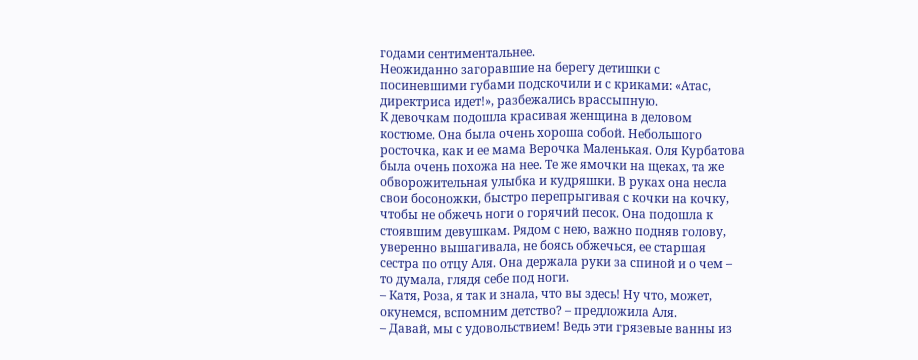годами сентиментальнее.
Неожиданно загоравшие на берегу детишки с посиневшими губами подскочили и с криками: «Атас, директриса идет!», разбежались врассыпную.
К девочкам подошла красивая женщина в деловом костюме. Она была очень хороша собой. Небольшого росточка, как и ее мама Верочка Маленькая. Оля Курбатова была очень похожа на нее. Те же ямочки на щеках, та же обворожительная улыбка и кудряшки. В руках она несла свои босоножки, быстро перепрыгивая с кочки на кочку, чтобы не обжечь ноги о горячий песок. Она подошла к стоявшим девушкам. Рядом с нею, важно подняв голову, уверенно вышагивала, не боясь обжечься, ее старшая сестра по отцу Аля. Она держала руки за спиной и о чем – то думала, глядя себе под ноги.
– Катя, Роза, я так и знала, что вы здесь! Ну что, может, окунемся, вспомним детство? – предложила Аля.
– Давай, мы с удовольствием! Ведь эти грязевые ванны из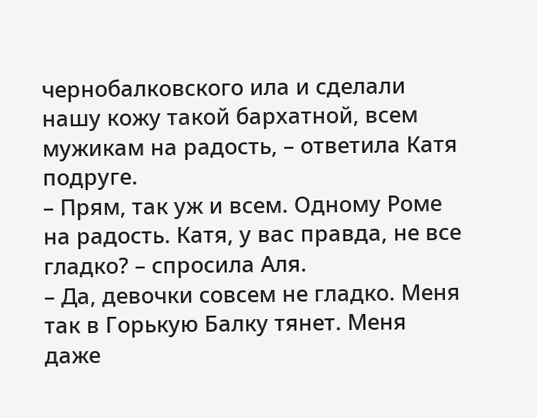чернобалковского ила и сделали нашу кожу такой бархатной, всем мужикам на радость, – ответила Катя подруге.
– Прям, так уж и всем. Одному Роме на радость. Катя, у вас правда, не все гладко? – спросила Аля.
– Да, девочки совсем не гладко. Меня так в Горькую Балку тянет. Меня даже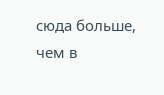сюда больше, чем в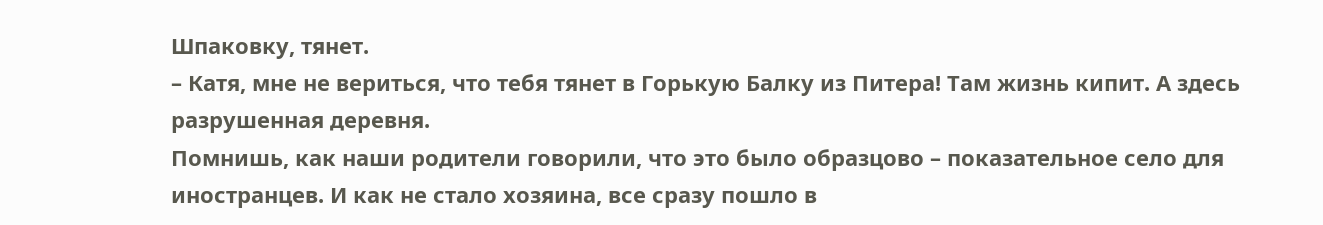Шпаковку, тянет.
– Катя, мне не вериться, что тебя тянет в Горькую Балку из Питера! Там жизнь кипит. А здесь разрушенная деревня.
Помнишь, как наши родители говорили, что это было образцово – показательное село для иностранцев. И как не стало хозяина, все сразу пошло в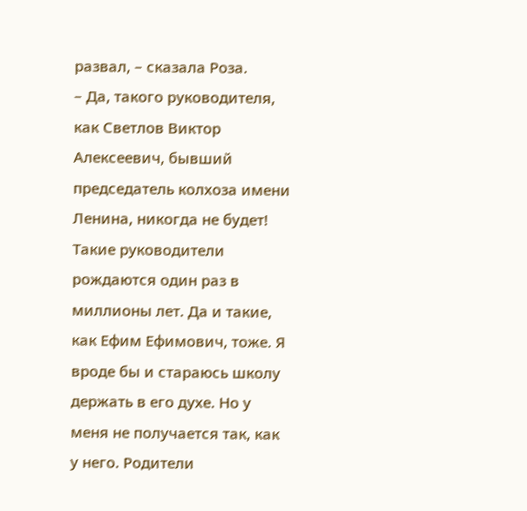развал, – сказала Роза.
– Да, такого руководителя, как Светлов Виктор Алексеевич, бывший председатель колхоза имени Ленина, никогда не будет! Такие руководители рождаются один раз в миллионы лет. Да и такие, как Ефим Ефимович, тоже. Я вроде бы и стараюсь школу держать в его духе. Но у меня не получается так, как у него. Родители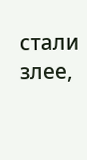стали злее,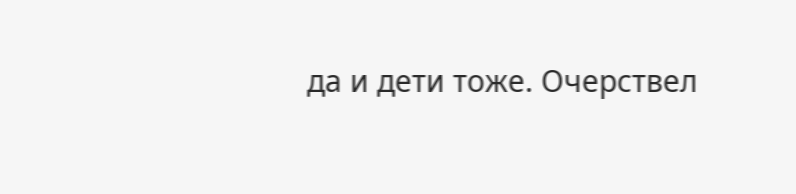да и дети тоже. Очерствел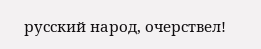русский народ, очерствел!